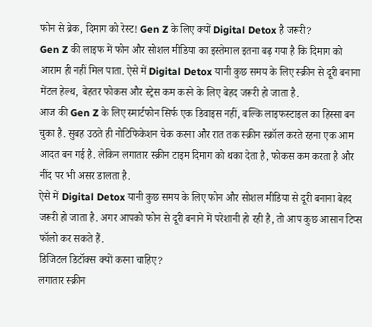फोन से ब्रेक, दिमाग को रेस्ट! Gen Z के लिए क्यों Digital Detox है जरूरी?
Gen Z की लाइफ में फोन और सोशल मीडिया का इस्तेमाल इतना बढ़ गया है कि दिमाग को आराम ही नहीं मिल पाता. ऐसे में Digital Detox यानी कुछ समय के लिए स्क्रीन से दूरी बनाना मेंटल हेल्थ, बेहतर फोकस और स्ट्रेस कम करने के लिए बेहद जरूरी हो जाता है.
आज की Gen Z के लिए स्मार्टफोन सिर्फ एक डिवाइस नहीं, बल्कि लाइफस्टाइल का हिस्सा बन चुका है. सुबह उठते ही नोटिफिकेशन चेक करना और रात तक स्क्रीन स्क्रॉल करते रहना एक आम आदत बन गई है. लेकिन लगातार स्क्रीन टाइम दिमाग को थका देता है, फोकस कम करता है और नींद पर भी असर डालता है.
ऐसे में Digital Detox यानी कुछ समय के लिए फोन और सोशल मीडिया से दूरी बनाना बेहद जरूरी हो जाता है. अगर आपको फोन से दूरी बनाने में परेशानी हो रही है, तो आप कुछ आसान टिप्स फॉलो कर सकते हैं.
डिजिटल डिटॉक्स क्यों करना चाहिए?
लगातार स्क्रीन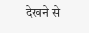देखने से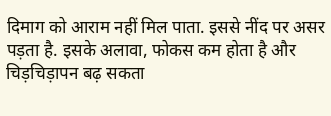दिमाग को आराम नहीं मिल पाता. इससे नींद पर असर पड़ता है. इसके अलावा, फोकस कम होता है और चिड़चिड़ापन बढ़ सकता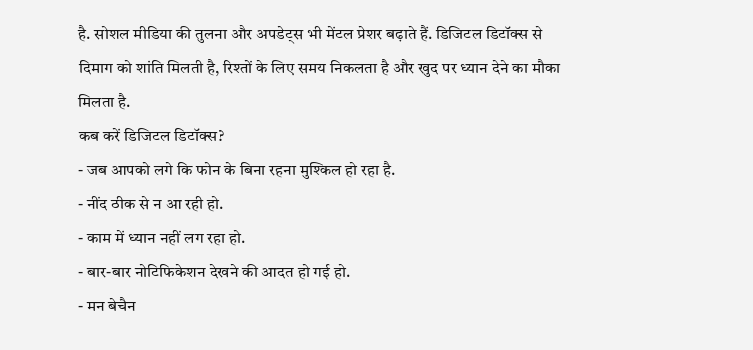है. सोशल मीडिया की तुलना और अपडेट्स भी मेंटल प्रेशर बढ़ाते हैं. डिजिटल डिटॉक्स से दिमाग को शांति मिलती है, रिश्तों के लिए समय निकलता है और खुद पर ध्यान देने का मौका मिलता है.
कब करें डिजिटल डिटॉक्स?
- जब आपको लगे कि फोन के बिना रहना मुश्किल हो रहा है.
- नींद ठीक से न आ रही हो.
- काम में ध्यान नहीं लग रहा हो.
- बार-बार नोटिफिकेशन देखने की आदत हो गई हो.
- मन बेचैन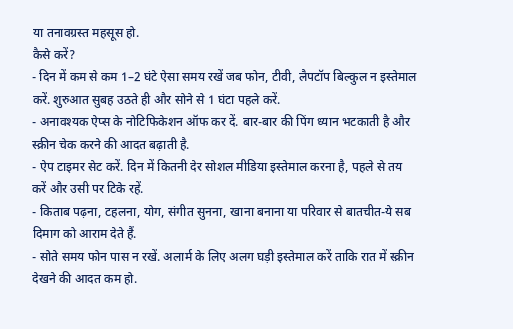या तनावग्रस्त महसूस हो.
कैसे करें?
- दिन में कम से कम 1–2 घंटे ऐसा समय रखें जब फोन, टीवी, लैपटॉप बिल्कुल न इस्तेमाल करें. शुरुआत सुबह उठते ही और सोने से 1 घंटा पहले करें.
- अनावश्यक ऐप्स के नोटिफिकेशन ऑफ कर दें. बार-बार की पिंग ध्यान भटकाती है और स्क्रीन चेक करने की आदत बढ़ाती है.
- ऐप टाइमर सेट करें. दिन में कितनी देर सोशल मीडिया इस्तेमाल करना है, पहले से तय करें और उसी पर टिके रहें.
- किताब पढ़ना, टहलना, योग, संगीत सुनना, खाना बनाना या परिवार से बातचीत-ये सब दिमाग को आराम देते हैं.
- सोते समय फोन पास न रखें. अलार्म के लिए अलग घड़ी इस्तेमाल करें ताकि रात में स्क्रीन देखने की आदत कम हो.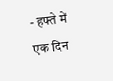- हफ्ते में एक दिन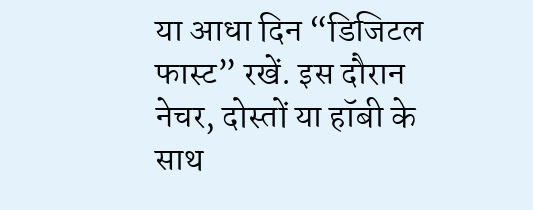या आधा दिन “डिजिटल फास्ट” रखें. इस दौरान नेचर, दोस्तों या हॉबी के साथ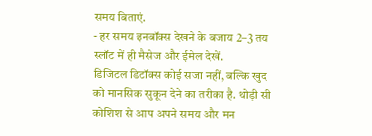समय बिताएं.
- हर समय इनबॉक्स देखने के बजाय 2–3 तय स्लॉट में ही मैसेज और ईमेल देखें.
डिजिटल डिटॉक्स कोई सजा नहीं, बल्कि खुद को मानसिक सुकून देने का तरीका है. थोड़ी सी कोशिश से आप अपने समय और मन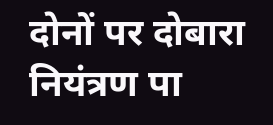दोनों पर दोबारा नियंत्रण पा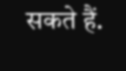सकते हैं.